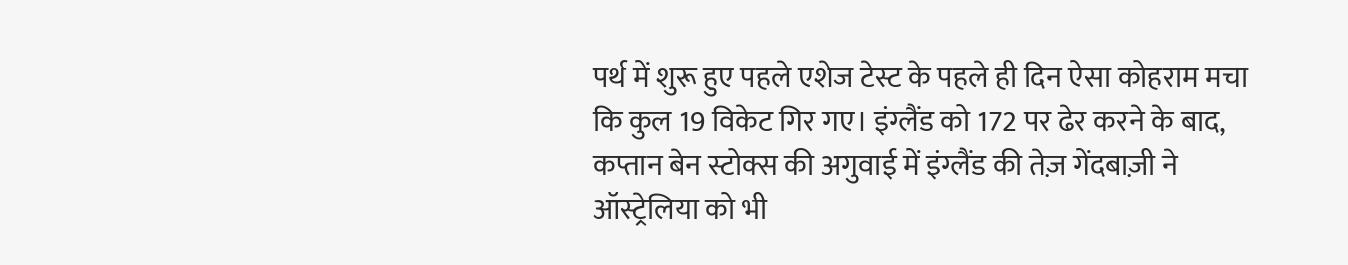पर्थ में शुरू हुए पहले एशेज टेस्ट के पहले ही दिन ऐसा कोहराम मचा कि कुल 19 विकेट गिर गए। इंग्लैंड को 172 पर ढेर करने के बाद, कप्तान बेन स्टोक्स की अगुवाई में इंग्लैंड की तेज़ गेंदबाज़ी ने ऑस्ट्रेलिया को भी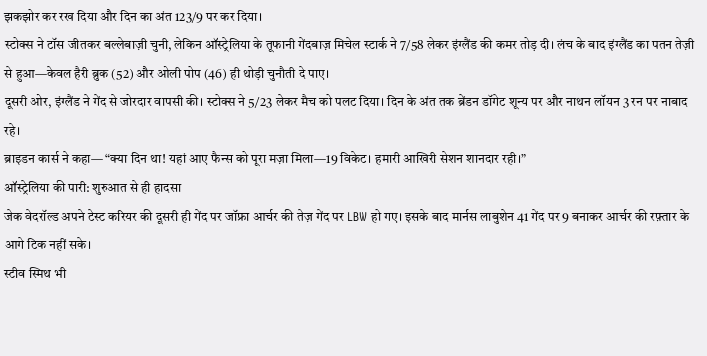झकझोर कर रख दिया और दिन का अंत 123/9 पर कर दिया।
स्टोक्स ने टॉस जीतकर बल्लेबाज़ी चुनी, लेकिन ऑस्ट्रेलिया के तूफानी गेंदबाज़ मिचेल स्टार्क ने 7/58 लेकर इंग्लैंड की कमर तोड़ दी। लंच के बाद इंग्लैंड का पतन तेज़ी से हुआ—केवल हैरी ब्रुक (52) और ओली पोप (46) ही थोड़ी चुनौती दे पाए।
दूसरी ओर, इंग्लैंड ने गेंद से जोरदार वापसी की। स्टोक्स ने 5/23 लेकर मैच को पलट दिया। दिन के अंत तक ब्रेंडन डॉगेट शून्य पर और नाथन लॉयन 3 रन पर नाबाद रहे।
ब्राइडन कार्स ने कहा— “क्या दिन था! यहां आए फैन्स को पूरा मज़ा मिला—19 विकेट। हमारी आखिरी सेशन शानदार रही।”
ऑस्ट्रेलिया की पारी: शुरुआत से ही हादसा
जेक वेदरॉल्ड अपने टेस्ट करियर की दूसरी ही गेंद पर जॉफ्रा आर्चर की तेज़ गेंद पर LBW हो गए। इसके बाद मार्नस लाबुशेन 41 गेंद पर 9 बनाकर आर्चर की रफ़्तार के आगे टिक नहीं सके।
स्टीव स्मिथ भी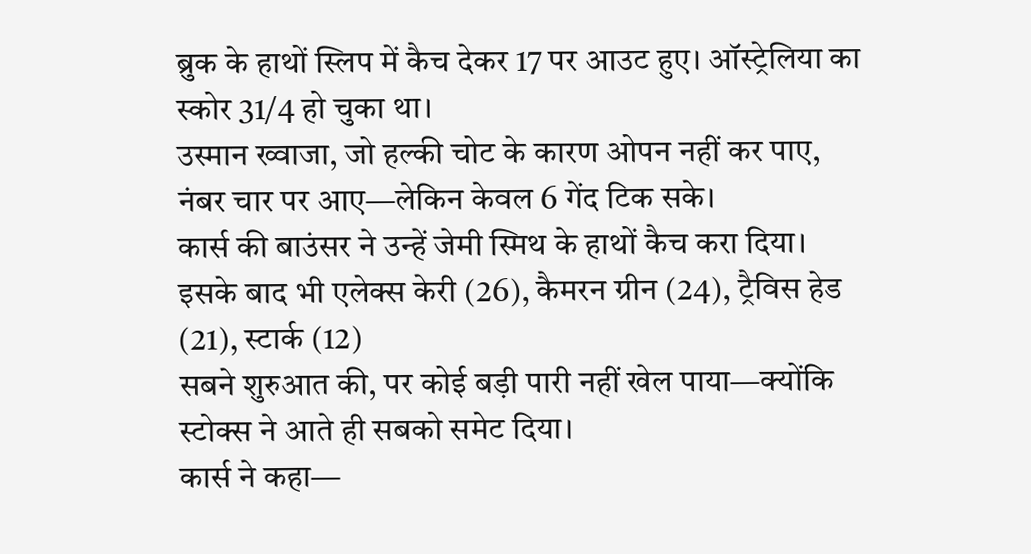ब्रुक के हाथों स्लिप में कैच देकर 17 पर आउट हुए। ऑस्ट्रेलिया का स्कोर 31/4 हो चुका था।
उस्मान ख्वाजा, जो हल्की चोट के कारण ओपन नहीं कर पाए, नंबर चार पर आए—लेकिन केवल 6 गेंद टिक सके।
कार्स की बाउंसर ने उन्हें जेमी स्मिथ के हाथों कैच करा दिया।
इसके बाद भी एलेक्स केरी (26), कैमरन ग्रीन (24), ट्रैविस हेड (21), स्टार्क (12)
सबने शुरुआत की, पर कोई बड़ी पारी नहीं खेल पाया—क्योंकि स्टोक्स ने आते ही सबको समेट दिया।
कार्स ने कहा—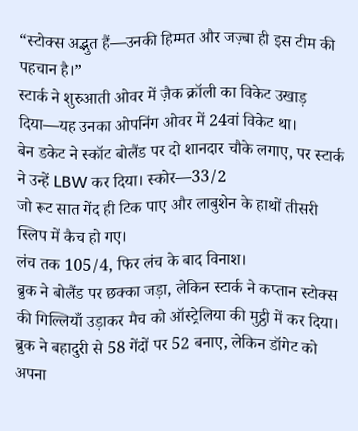“स्टोक्स अद्भुत हैं—उनकी हिम्मत और जज़्बा ही इस टीम की पहचान है।”
स्टार्क ने शुरुआती ओवर में ज़ैक क्रॉली का विकेट उखाड़ दिया—यह उनका ओपनिंग ओवर में 24वां विकेट था।
बेन डकेट ने स्कॉट बोलैंड पर दो शानदार चौके लगाए, पर स्टार्क ने उन्हें LBW कर दिया। स्कोर—33/2
जो रूट सात गेंद ही टिक पाए और लाबुशेन के हाथों तीसरी स्लिप में कैच हो गए।
लंच तक 105/4, फिर लंच के बाद विनाश।
ब्रुक ने बोलैंड पर छक्का जड़ा, लेकिन स्टार्क ने कप्तान स्टोक्स की गिल्लियाँ उड़ाकर मैच को ऑस्ट्रेलिया की मुट्ठी में कर दिया। ब्रुक ने बहादुरी से 58 गेंदों पर 52 बनाए, लेकिन डॉगेट को अपना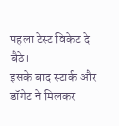पहला टेस्ट विकेट दे बैठे।
इसके बाद स्टार्क और डॉगेट ने मिलकर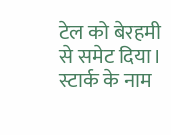टेल को बेरहमी से समेट दिया। स्टार्क के नाम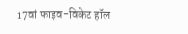17वां फाइव-विकेट हॉल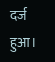दर्ज हुआ।